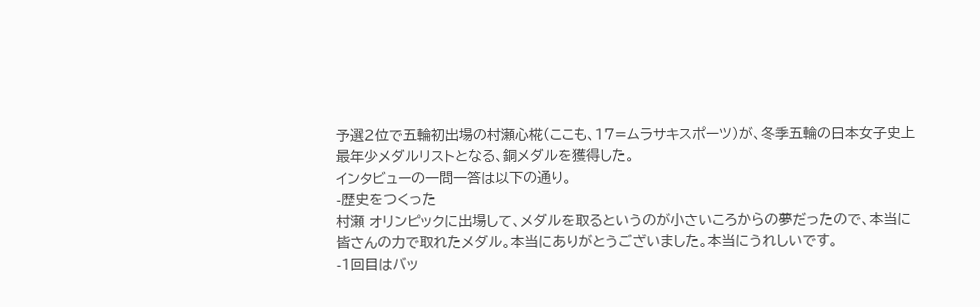予選2位で五輪初出場の村瀬心椛(ここも、17=ムラサキスポーツ)が、冬季五輪の日本女子史上最年少メダルリストとなる、銅メダルを獲得した。
インタビューの一問一答は以下の通り。
-歴史をつくった
村瀬 オリンピックに出場して、メダルを取るというのが小さいころからの夢だったので、本当に皆さんの力で取れたメダル。本当にありがとうございました。本当にうれしいです。
-1回目はバッ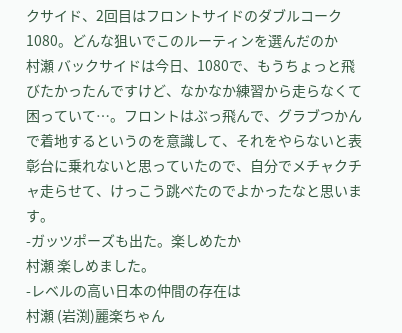クサイド、2回目はフロントサイドのダブルコーク1080。どんな狙いでこのルーティンを選んだのか
村瀬 バックサイドは今日、1080で、もうちょっと飛びたかったんですけど、なかなか練習から走らなくて困っていて…。フロントはぶっ飛んで、グラブつかんで着地するというのを意識して、それをやらないと表彰台に乗れないと思っていたので、自分でメチャクチャ走らせて、けっこう跳べたのでよかったなと思います。
-ガッツポーズも出た。楽しめたか
村瀬 楽しめました。
-レベルの高い日本の仲間の存在は
村瀬 (岩渕)麗楽ちゃん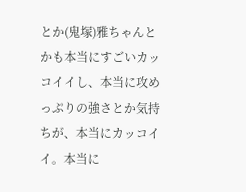とか(鬼塚)雅ちゃんとかも本当にすごいカッコイイし、本当に攻めっぷりの強さとか気持ちが、本当にカッコイイ。本当に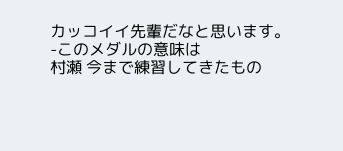カッコイイ先輩だなと思います。
-このメダルの意味は
村瀬 今まで練習してきたもの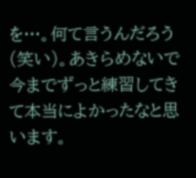を…。何て言うんだろう(笑い)。あきらめないで今までずっと練習してきて本当によかったなと思います。